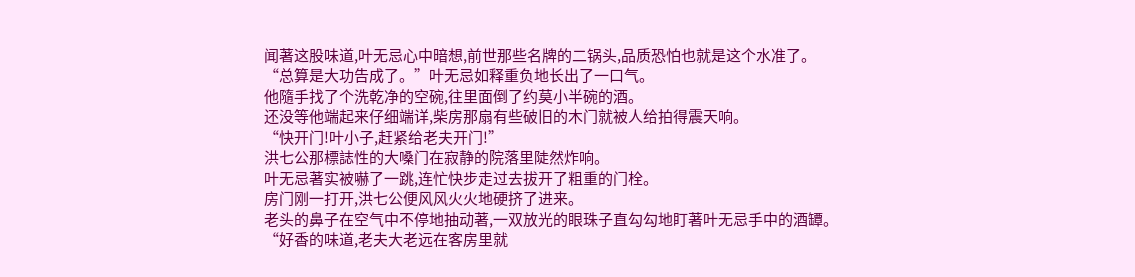闻著这股味道,叶无忌心中暗想,前世那些名牌的二锅头,品质恐怕也就是这个水准了。
“总算是大功告成了。”叶无忌如释重负地长出了一口气。
他隨手找了个洗乾净的空碗,往里面倒了约莫小半碗的酒。
还没等他端起来仔细端详,柴房那扇有些破旧的木门就被人给拍得震天响。
“快开门!叶小子,赶紧给老夫开门!”
洪七公那標誌性的大嗓门在寂静的院落里陡然炸响。
叶无忌著实被嚇了一跳,连忙快步走过去拔开了粗重的门栓。
房门刚一打开,洪七公便风风火火地硬挤了进来。
老头的鼻子在空气中不停地抽动著,一双放光的眼珠子直勾勾地盯著叶无忌手中的酒罈。
“好香的味道,老夫大老远在客房里就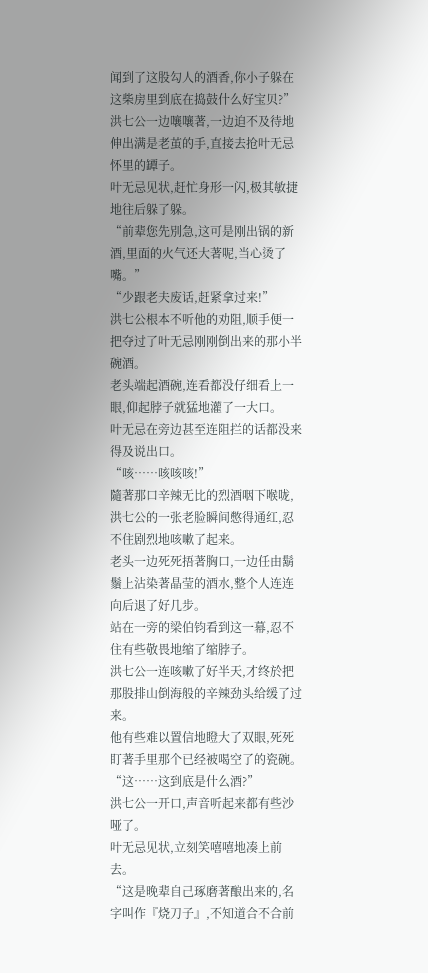闻到了这股勾人的酒香,你小子躲在这柴房里到底在捣鼓什么好宝贝?”
洪七公一边嚷嚷著,一边迫不及待地伸出满是老茧的手,直接去抢叶无忌怀里的罈子。
叶无忌见状,赶忙身形一闪,极其敏捷地往后躲了躲。
“前辈您先別急,这可是刚出锅的新酒,里面的火气还大著呢,当心烫了嘴。”
“少跟老夫废话,赶紧拿过来!”
洪七公根本不听他的劝阻,顺手便一把夺过了叶无忌刚刚倒出来的那小半碗酒。
老头端起酒碗,连看都没仔细看上一眼,仰起脖子就猛地灌了一大口。
叶无忌在旁边甚至连阻拦的话都没来得及说出口。
“咳……咳咳咳!”
隨著那口辛辣无比的烈酒咽下喉咙,洪七公的一张老脸瞬间憋得通红,忍不住剧烈地咳嗽了起来。
老头一边死死捂著胸口,一边任由鬍鬚上沾染著晶莹的酒水,整个人连连向后退了好几步。
站在一旁的梁伯钧看到这一幕,忍不住有些敬畏地缩了缩脖子。
洪七公一连咳嗽了好半天,才终於把那股排山倒海般的辛辣劲头给缓了过来。
他有些难以置信地瞪大了双眼,死死盯著手里那个已经被喝空了的瓷碗。
“这……这到底是什么酒?”
洪七公一开口,声音听起来都有些沙哑了。
叶无忌见状,立刻笑嘻嘻地凑上前去。
“这是晚辈自己琢磨著酿出来的,名字叫作『烧刀子』,不知道合不合前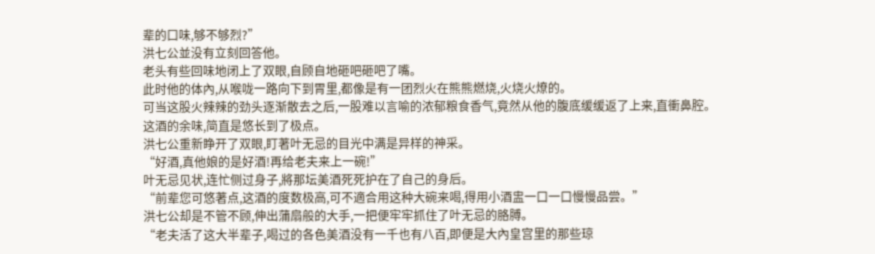辈的口味,够不够烈?”
洪七公並没有立刻回答他。
老头有些回味地闭上了双眼,自顾自地砸吧砸吧了嘴。
此时他的体內,从喉咙一路向下到胃里,都像是有一团烈火在熊熊燃烧,火烧火燎的。
可当这股火辣辣的劲头逐渐散去之后,一股难以言喻的浓郁粮食香气,竟然从他的腹底缓缓返了上来,直衝鼻腔。
这酒的余味,简直是悠长到了极点。
洪七公重新睁开了双眼,盯著叶无忌的目光中满是异样的神采。
“好酒,真他娘的是好酒!再给老夫来上一碗!”
叶无忌见状,连忙侧过身子,將那坛美酒死死护在了自己的身后。
“前辈您可悠著点,这酒的度数极高,可不適合用这种大碗来喝,得用小酒盅一口一口慢慢品尝。”
洪七公却是不管不顾,伸出蒲扇般的大手,一把便牢牢抓住了叶无忌的胳膊。
“老夫活了这大半辈子,喝过的各色美酒没有一千也有八百,即便是大內皇宫里的那些琼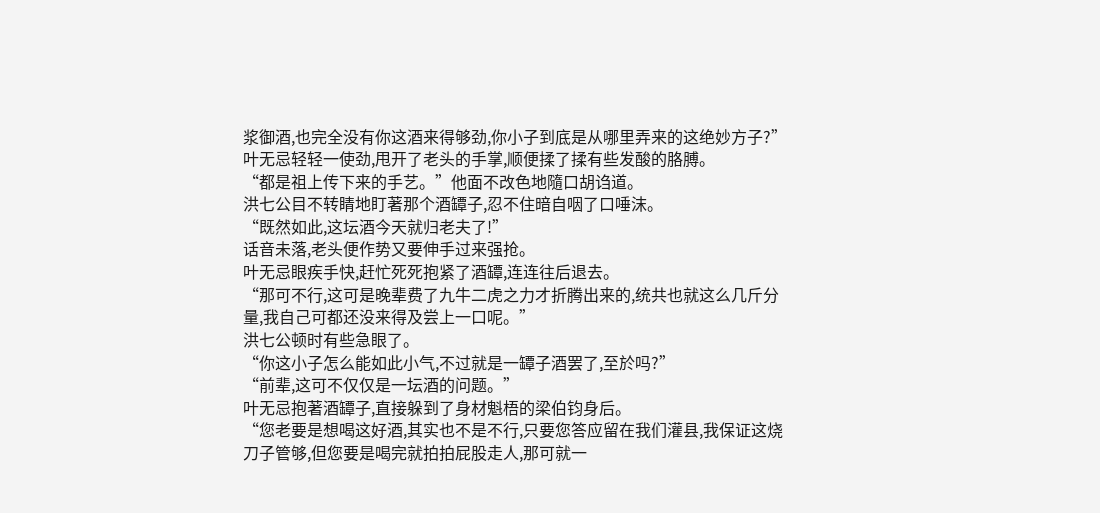浆御酒,也完全没有你这酒来得够劲,你小子到底是从哪里弄来的这绝妙方子?”
叶无忌轻轻一使劲,甩开了老头的手掌,顺便揉了揉有些发酸的胳膊。
“都是祖上传下来的手艺。”他面不改色地隨口胡诌道。
洪七公目不转睛地盯著那个酒罈子,忍不住暗自咽了口唾沫。
“既然如此,这坛酒今天就归老夫了!”
话音未落,老头便作势又要伸手过来强抢。
叶无忌眼疾手快,赶忙死死抱紧了酒罈,连连往后退去。
“那可不行,这可是晚辈费了九牛二虎之力才折腾出来的,统共也就这么几斤分量,我自己可都还没来得及尝上一口呢。”
洪七公顿时有些急眼了。
“你这小子怎么能如此小气,不过就是一罈子酒罢了,至於吗?”
“前辈,这可不仅仅是一坛酒的问题。”
叶无忌抱著酒罈子,直接躲到了身材魁梧的梁伯钧身后。
“您老要是想喝这好酒,其实也不是不行,只要您答应留在我们灌县,我保证这烧刀子管够,但您要是喝完就拍拍屁股走人,那可就一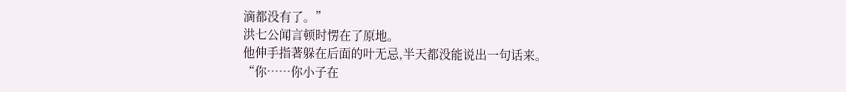滴都没有了。”
洪七公闻言顿时愣在了原地。
他伸手指著躲在后面的叶无忌,半天都没能说出一句话来。
“你……你小子在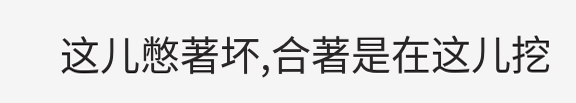这儿憋著坏,合著是在这儿挖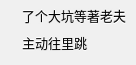了个大坑等著老夫主动往里跳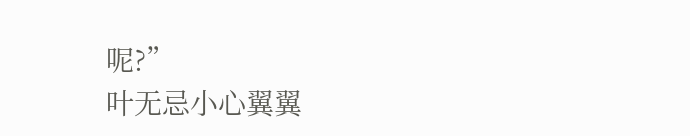呢?”
叶无忌小心翼翼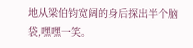地从梁伯钧宽阔的身后探出半个脑袋,嘿嘿一笑。